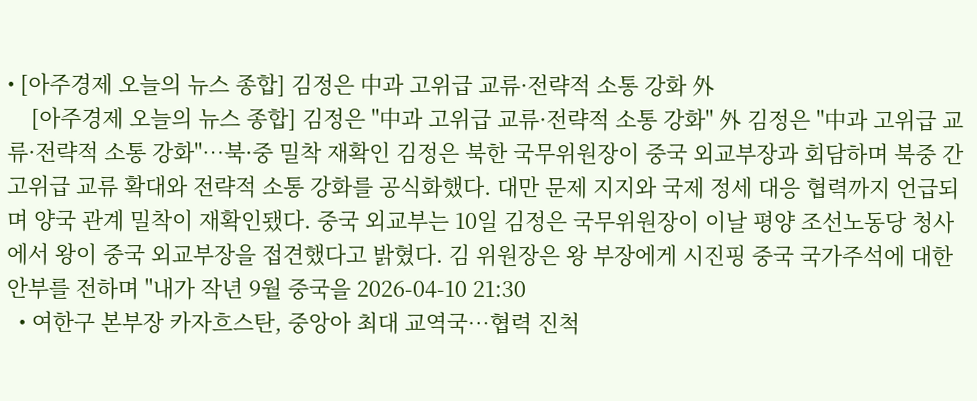• [아주경제 오늘의 뉴스 종합] 김정은 中과 고위급 교류·전략적 소통 강화 外
    [아주경제 오늘의 뉴스 종합] 김정은 "中과 고위급 교류·전략적 소통 강화" 外 김정은 "中과 고위급 교류·전략적 소통 강화"…북·중 밀착 재확인 김정은 북한 국무위원장이 중국 외교부장과 회담하며 북중 간 고위급 교류 확대와 전략적 소통 강화를 공식화했다. 대만 문제 지지와 국제 정세 대응 협력까지 언급되며 양국 관계 밀착이 재확인됐다. 중국 외교부는 10일 김정은 국무위원장이 이날 평양 조선노동당 청사에서 왕이 중국 외교부장을 접견했다고 밝혔다. 김 위원장은 왕 부장에게 시진핑 중국 국가주석에 대한 안부를 전하며 "내가 작년 9월 중국을 2026-04-10 21:30
  • 여한구 본부장 카자흐스탄, 중앙아 최대 교역국…협력 진척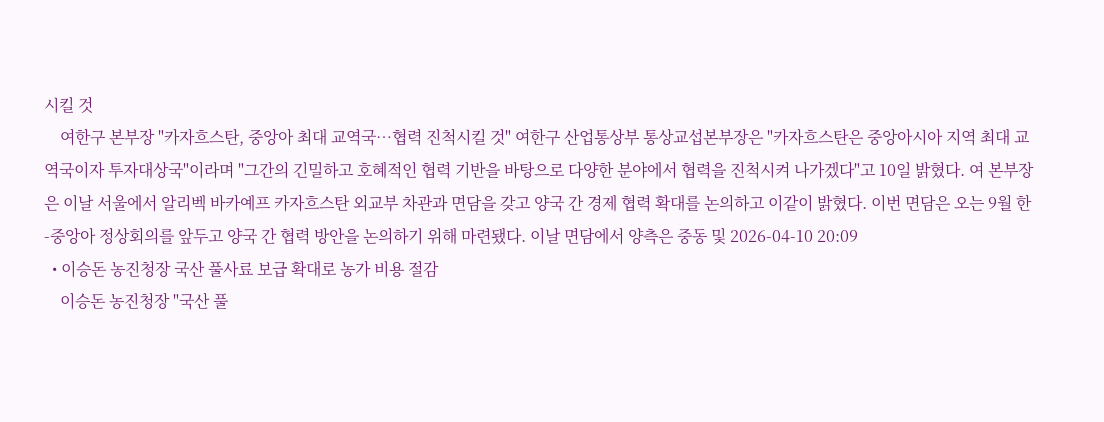시킬 것
    여한구 본부장 "카자흐스탄, 중앙아 최대 교역국…협력 진척시킬 것" 여한구 산업통상부 통상교섭본부장은 "카자흐스탄은 중앙아시아 지역 최대 교역국이자 투자대상국"이라며 "그간의 긴밀하고 호혜적인 협력 기반을 바탕으로 다양한 분야에서 협력을 진척시켜 나가겠다"고 10일 밝혔다. 여 본부장은 이날 서울에서 알리벡 바카예프 카자흐스탄 외교부 차관과 면담을 갖고 양국 간 경제 협력 확대를 논의하고 이같이 밝혔다. 이번 면담은 오는 9월 한-중앙아 정상회의를 앞두고 양국 간 협력 방안을 논의하기 위해 마련됐다. 이날 면담에서 양측은 중동 및 2026-04-10 20:09
  • 이승돈 농진청장 국산 풀사료 보급 확대로 농가 비용 절감
    이승돈 농진청장 "국산 풀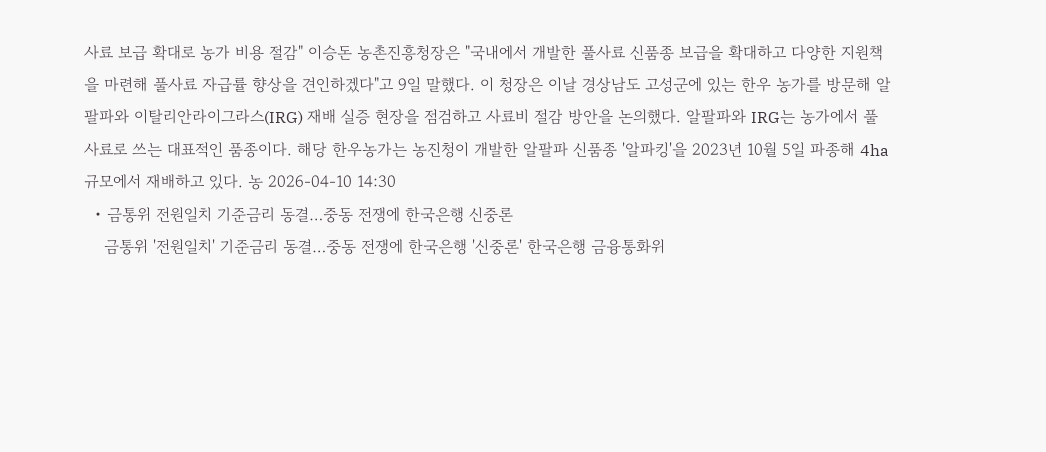사료 보급 확대로 농가 비용 절감" 이승돈 농촌진흥청장은 "국내에서 개발한 풀사료 신품종 보급을 확대하고 다양한 지원책을 마련해 풀사료 자급률 향상을 견인하겠다"고 9일 말했다. 이 청장은 이날 경상남도 고성군에 있는 한우 농가를 방문해 알팔파와 이탈리안라이그라스(IRG) 재배 실증 현장을 점검하고 사료비 절감 방안을 논의했다. 알팔파와 IRG는 농가에서 풀사료로 쓰는 대표적인 품종이다. 해당 한우농가는 농진청이 개발한 알팔파 신품종 '알파킹'을 2023년 10월 5일 파종해 4ha 규모에서 재배하고 있다. 농 2026-04-10 14:30
  • 금통위 전원일치 기준금리 동결…중동 전쟁에 한국은행 신중론
    금통위 '전원일치' 기준금리 동결…중동 전쟁에 한국은행 '신중론' 한국은행 금융통화위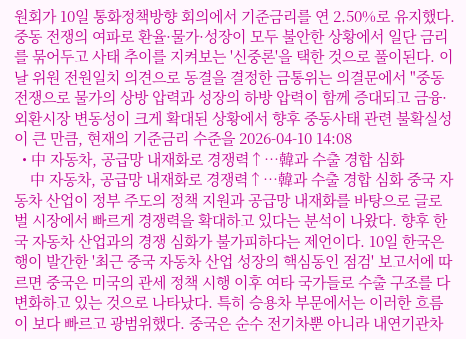원회가 10일 통화정책방향 회의에서 기준금리를 연 2.50%로 유지했다. 중동 전쟁의 여파로 환율·물가·성장이 모두 불안한 상황에서 일단 금리를 묶어두고 사태 추이를 지켜보는 '신중론'을 택한 것으로 풀이된다. 이날 위원 전원일치 의견으로 동결을 결정한 금통위는 의결문에서 "중동 전쟁으로 물가의 상방 압력과 성장의 하방 압력이 함께 증대되고 금융·외환시장 변동성이 크게 확대된 상황에서 향후 중동사태 관련 불확실성이 큰 만큼, 현재의 기준금리 수준을 2026-04-10 14:08
  • 中 자동차, 공급망 내재화로 경쟁력↑…韓과 수출 경합 심화
    中 자동차, 공급망 내재화로 경쟁력↑…韓과 수출 경합 심화 중국 자동차 산업이 정부 주도의 정책 지원과 공급망 내재화를 바탕으로 글로벌 시장에서 빠르게 경쟁력을 확대하고 있다는 분석이 나왔다. 향후 한국 자동차 산업과의 경쟁 심화가 불가피하다는 제언이다. 10일 한국은행이 발간한 '최근 중국 자동차 산업 성장의 핵심동인 점검' 보고서에 따르면 중국은 미국의 관세 정책 시행 이후 여타 국가들로 수출 구조를 다변화하고 있는 것으로 나타났다. 특히 승용차 부문에서는 이러한 흐름이 보다 빠르고 광범위했다. 중국은 순수 전기차뿐 아니라 내연기관차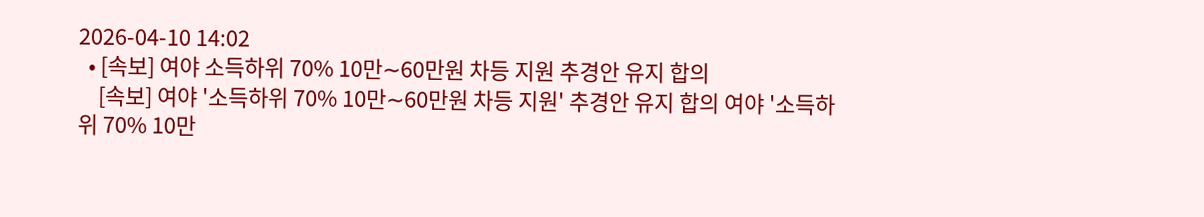2026-04-10 14:02
  • [속보] 여야 소득하위 70% 10만∼60만원 차등 지원 추경안 유지 합의
    [속보] 여야 '소득하위 70% 10만∼60만원 차등 지원' 추경안 유지 합의 여야 '소득하위 70% 10만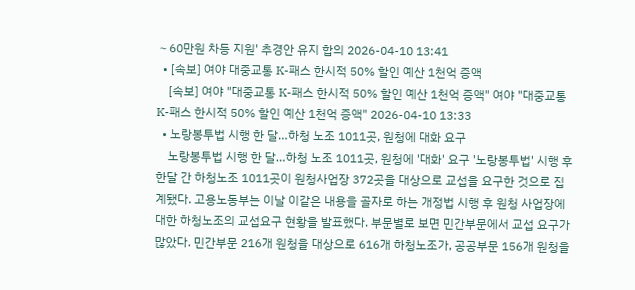∼60만원 차등 지원' 추경안 유지 합의 2026-04-10 13:41
  • [속보] 여야 대중교통 K-패스 한시적 50% 할인 예산 1천억 증액
    [속보] 여야 "대중교통 K-패스 한시적 50% 할인 예산 1천억 증액" 여야 "대중교통 K-패스 한시적 50% 할인 예산 1천억 증액" 2026-04-10 13:33
  • 노랑봉투법 시행 한 달…하청 노조 1011곳, 원청에 대화 요구
    노랑봉투법 시행 한 달…하청 노조 1011곳, 원청에 '대화' 요구 '노랑봉투법' 시행 후 한달 간 하청노조 1011곳이 원청사업장 372곳을 대상으로 교섭을 요구한 것으로 집계됐다. 고용노동부는 이날 이같은 내용을 골자로 하는 개정법 시행 후 원청 사업장에 대한 하청노조의 교섭요구 현황을 발표했다. 부문별로 보면 민간부문에서 교섭 요구가 많았다. 민간부문 216개 원청을 대상으로 616개 하청노조가, 공공부문 156개 원청을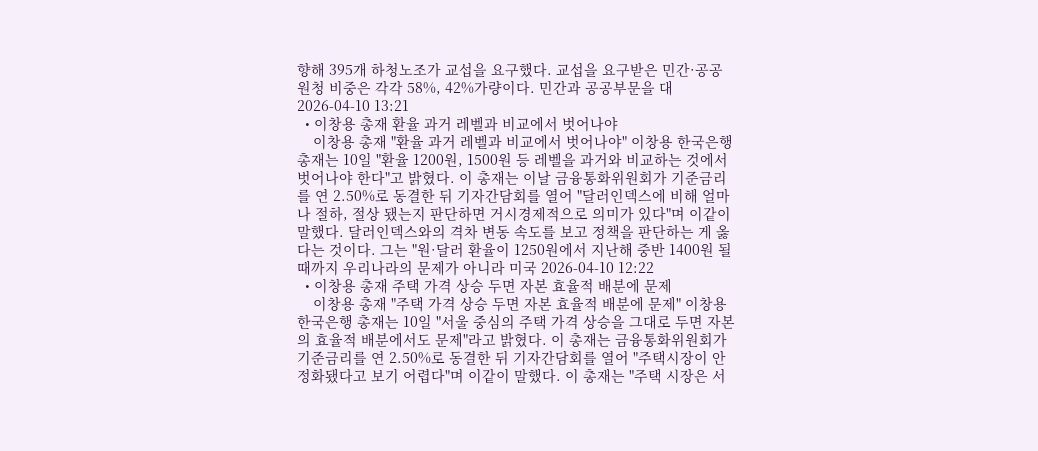향해 395개 하청노조가 교섭을 요구했다. 교섭을 요구받은 민간·공공 원청 비중은 각각 58%, 42%가량이다. 민간과 공공부문을 대 2026-04-10 13:21
  • 이창용 총재 환율 과거 레벨과 비교에서 벗어나야
    이창용 총재 "환율 과거 레벨과 비교에서 벗어나야" 이창용 한국은행 총재는 10일 "환율 1200원, 1500원 등 레벨을 과거와 비교하는 것에서 벗어나야 한다"고 밝혔다. 이 총재는 이날 금융통화위원회가 기준금리를 연 2.50%로 동결한 뒤 기자간담회를 열어 "달러인덱스에 비해 얼마나 절하, 절상 됐는지 판단하면 거시경제적으로 의미가 있다"며 이같이 말했다. 달러인덱스와의 격차 변동 속도를 보고 정책을 판단하는 게 옳다는 것이다. 그는 "원·달러 환율이 1250원에서 지난해 중반 1400원 될 때까지 우리나라의 문제가 아니라 미국 2026-04-10 12:22
  • 이창용 총재 주택 가격 상승 두면 자본 효율적 배분에 문제
    이창용 총재 "주택 가격 상승 두면 자본 효율적 배분에 문제" 이창용 한국은행 총재는 10일 "서울 중심의 주택 가격 상승을 그대로 두면 자본의 효율적 배분에서도 문제"라고 밝혔다. 이 총재는 금융통화위원회가 기준금리를 연 2.50%로 동결한 뒤 기자간담회를 열어 "주택시장이 안정화됐다고 보기 어렵다"며 이같이 말했다. 이 총재는 "주택 시장은 서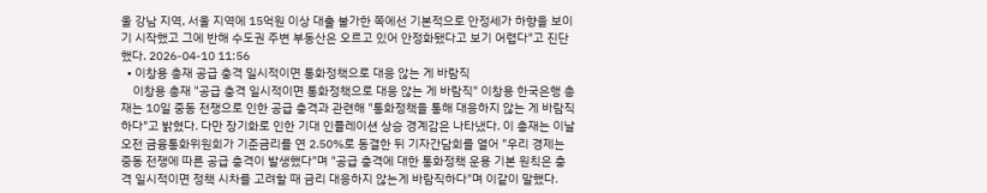울 강남 지역, 서울 지역에 15억원 이상 대출 불가한 쪽에선 기본적으로 안정세가 하향을 보이기 시작했고 그에 반해 수도권 주변 부동산은 오르고 있어 안정화됐다고 보기 어렵다"고 진단했다. 2026-04-10 11:56
  • 이창용 총재 공급 충격 일시적이면 통화정책으로 대응 않는 게 바람직
    이창용 총재 "공급 충격 일시적이면 통화정책으로 대응 않는 게 바람직" 이창용 한국은행 총재는 10일 중동 전쟁으로 인한 공급 충격과 관련해 "통화정책을 통해 대응하지 않는 게 바람직하다"고 밝혔다. 다만 장기화로 인한 기대 인플레이션 상승 경계감은 나타냈다. 이 총재는 이날 오전 금융통화위원회가 기준금리를 연 2.50%로 동결한 뒤 기자간담회를 열어 "우리 경제는 중동 전쟁에 따른 공급 충격이 발생했다"며 "공급 충격에 대한 통화정책 운용 기본 원칙은 충격 일시적이면 정책 시차를 고려할 때 금리 대응하지 않는게 바람직하다"며 이같이 말했다.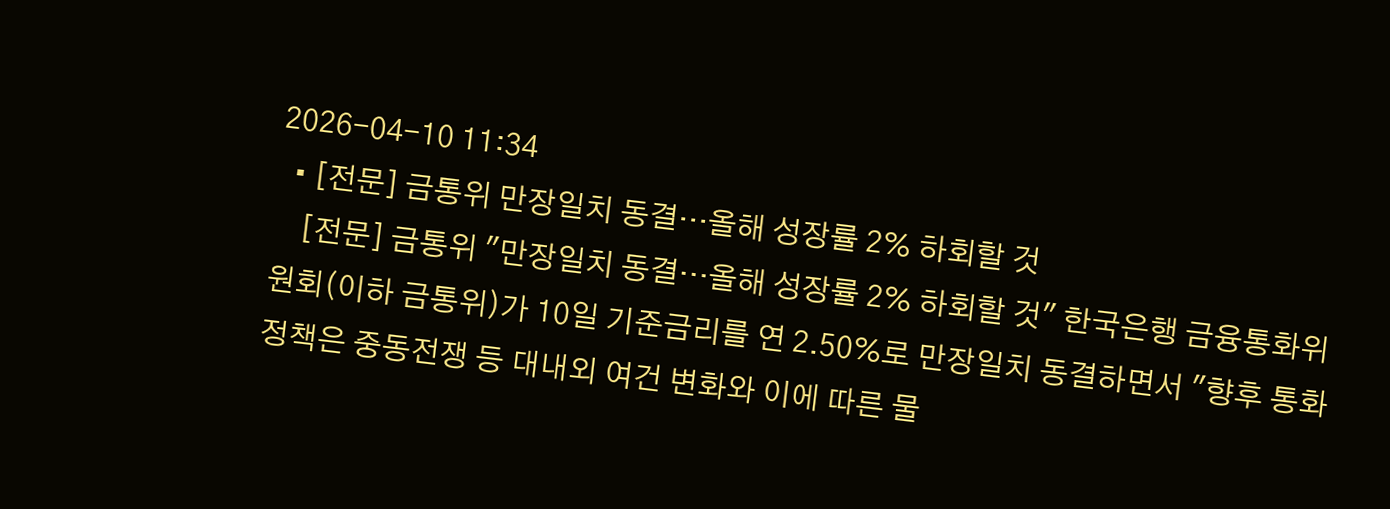2026-04-10 11:34
  • [전문] 금통위 만장일치 동결…올해 성장률 2% 하회할 것
    [전문] 금통위 "만장일치 동결…올해 성장률 2% 하회할 것" 한국은행 금융통화위원회(이하 금통위)가 10일 기준금리를 연 2.50%로 만장일치 동결하면서 "향후 통화정책은 중동전쟁 등 대내외 여건 변화와 이에 따른 물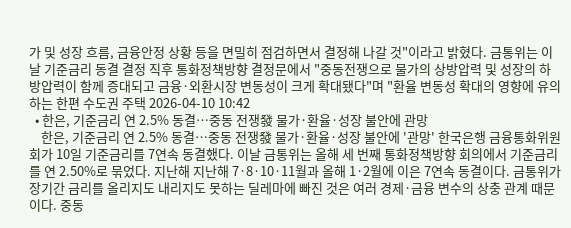가 및 성장 흐름, 금융안정 상황 등을 면밀히 점검하면서 결정해 나갈 것"이라고 밝혔다. 금통위는 이날 기준금리 동결 결정 직후 통화정책방향 결정문에서 "중동전쟁으로 물가의 상방압력 및 성장의 하방압력이 함께 증대되고 금융·외환시장 변동성이 크게 확대됐다"며 "환율 변동성 확대의 영향에 유의하는 한편 수도권 주택 2026-04-10 10:42
  • 한은, 기준금리 연 2.5% 동결…중동 전쟁發 물가·환율·성장 불안에 관망
    한은, 기준금리 연 2.5% 동결…중동 전쟁發 물가·환율·성장 불안에 '관망' 한국은행 금융통화위원회가 10일 기준금리를 7연속 동결했다. 이날 금통위는 올해 세 번째 통화정책방향 회의에서 기준금리를 연 2.50%로 묶었다. 지난해 지난해 7·8·10·11월과 올해 1·2월에 이은 7연속 동결이다. 금통위가 장기간 금리를 올리지도 내리지도 못하는 딜레마에 빠진 것은 여러 경제·금융 변수의 상충 관계 때문이다. 중동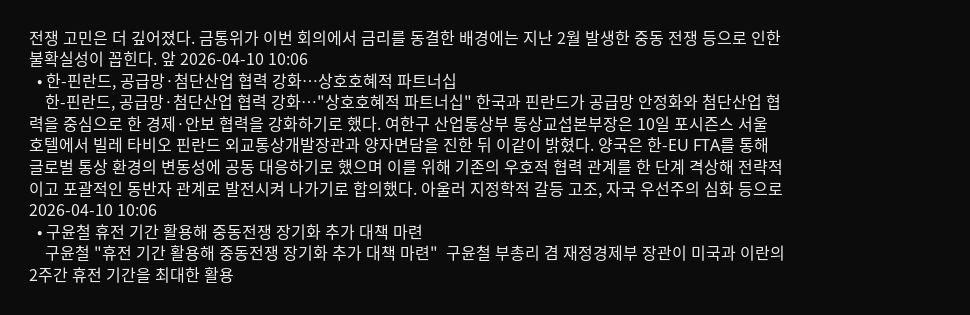전쟁 고민은 더 깊어졌다. 금통위가 이번 회의에서 금리를 동결한 배경에는 지난 2월 발생한 중동 전쟁 등으로 인한 불확실성이 꼽힌다. 앞 2026-04-10 10:06
  • 한-핀란드, 공급망·첨단산업 협력 강화…상호호혜적 파트너십
    한-핀란드, 공급망·첨단산업 협력 강화…"상호호혜적 파트너십" 한국과 핀란드가 공급망 안정화와 첨단산업 협력을 중심으로 한 경제·안보 협력을 강화하기로 했다. 여한구 산업통상부 통상교섭본부장은 10일 포시즌스 서울 호텔에서 빌레 타비오 핀란드 외교통상개발장관과 양자면담을 진한 뒤 이같이 밝혔다. 양국은 한-EU FTA를 통해 글로벌 통상 환경의 변동성에 공동 대응하기로 했으며 이를 위해 기존의 우호적 협력 관계를 한 단계 격상해 전략적이고 포괄적인 동반자 관계로 발전시켜 나가기로 합의했다. 아울러 지정학적 갈등 고조, 자국 우선주의 심화 등으로 2026-04-10 10:06
  • 구윤철 휴전 기간 활용해 중동전쟁 장기화 추가 대책 마련
    구윤철 "휴전 기간 활용해 중동전쟁 장기화 추가 대책 마련"  구윤철 부총리 겸 재정경제부 장관이 미국과 이란의 2주간 휴전 기간을 최대한 활용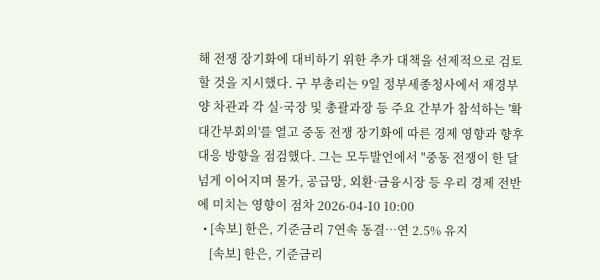해 전쟁 장기화에 대비하기 위한 추가 대책을 선제적으로 검토할 것을 지시했다. 구 부총리는 9일 정부세종청사에서 재경부 양 차관과 각 실·국장 및 총괄과장 등 주요 간부가 참석하는 '확대간부회의'를 열고 중동 전쟁 장기화에 따른 경제 영향과 향후 대응 방향을 점검했다. 그는 모두발언에서 "중동 전쟁이 한 달 넘게 이어지며 물가, 공급망, 외환·금융시장 등 우리 경제 전반에 미치는 영향이 점차 2026-04-10 10:00
  • [속보] 한은, 기준금리 7연속 동결…연 2.5% 유지
    [속보] 한은, 기준금리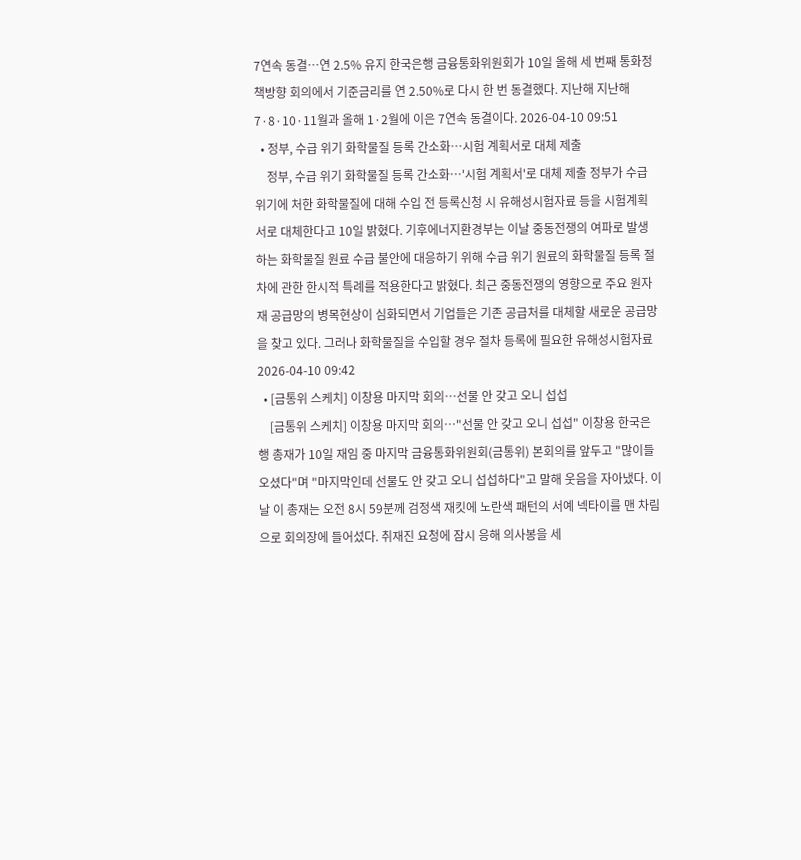7연속 동결…연 2.5% 유지 한국은행 금융통화위원회가 10일 올해 세 번째 통화정책방향 회의에서 기준금리를 연 2.50%로 다시 한 번 동결했다. 지난해 지난해 7·8·10·11월과 올해 1·2월에 이은 7연속 동결이다. 2026-04-10 09:51
  • 정부, 수급 위기 화학물질 등록 간소화…시험 계획서로 대체 제출
    정부, 수급 위기 화학물질 등록 간소화…'시험 계획서'로 대체 제출 정부가 수급위기에 처한 화학물질에 대해 수입 전 등록신청 시 유해성시험자료 등을 시험계획서로 대체한다고 10일 밝혔다. 기후에너지환경부는 이날 중동전쟁의 여파로 발생하는 화학물질 원료 수급 불안에 대응하기 위해 수급 위기 원료의 화학물질 등록 절차에 관한 한시적 특례를 적용한다고 밝혔다. 최근 중동전쟁의 영향으로 주요 원자재 공급망의 병목현상이 심화되면서 기업들은 기존 공급처를 대체할 새로운 공급망을 찾고 있다. 그러나 화학물질을 수입할 경우 절차 등록에 필요한 유해성시험자료 2026-04-10 09:42
  • [금통위 스케치] 이창용 마지막 회의…선물 안 갖고 오니 섭섭
    [금통위 스케치] 이창용 마지막 회의…"선물 안 갖고 오니 섭섭" 이창용 한국은행 총재가 10일 재임 중 마지막 금융통화위원회(금통위) 본회의를 앞두고 "많이들 오셨다"며 "마지막인데 선물도 안 갖고 오니 섭섭하다"고 말해 웃음을 자아냈다. 이날 이 총재는 오전 8시 59분께 검정색 재킷에 노란색 패턴의 서예 넥타이를 맨 차림으로 회의장에 들어섰다. 취재진 요청에 잠시 응해 의사봉을 세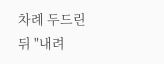차례 두드린 뒤 "내려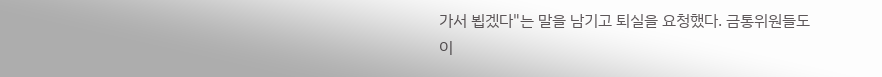가서 뵙겠다"는 말을 남기고 퇴실을 요청했다. 금통위원들도 이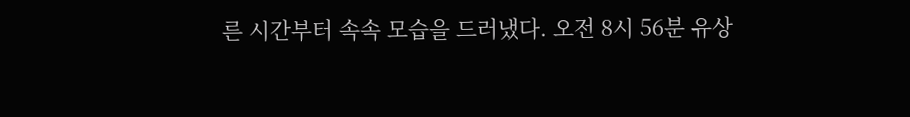른 시간부터 속속 모습을 드러냈다. 오전 8시 56분 유상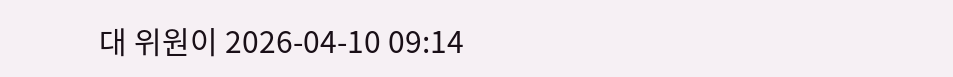대 위원이 2026-04-10 09:14